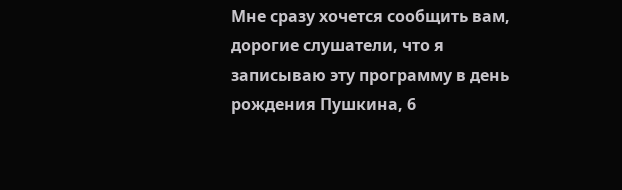Мне сразу хочется сообщить вам, дорогие слушатели, что я записываю эту программу в день рождения Пушкина, 6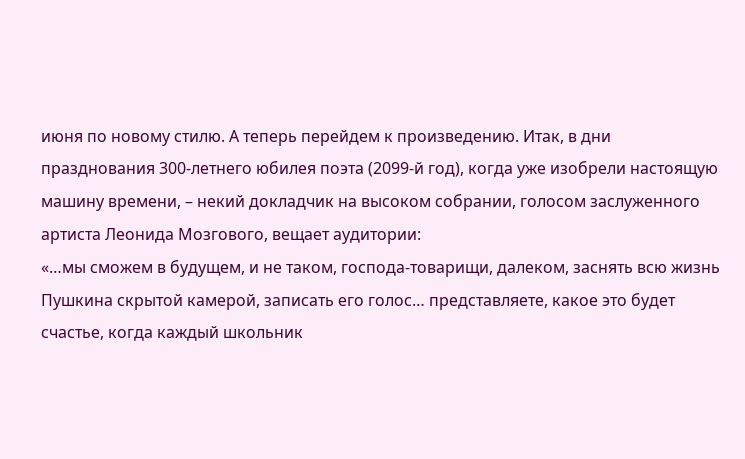июня по новому стилю. А теперь перейдем к произведению. Итак, в дни празднования 300-летнего юбилея поэта (2099-й год), когда уже изобрели настоящую машину времени, – некий докладчик на высоком собрании, голосом заслуженного артиста Леонида Мозгового, вещает аудитории:
«…мы сможем в будущем, и не таком, господа-товарищи, далеком, заснять всю жизнь Пушкина скрытой камерой, записать его голос… представляете, какое это будет счастье, когда каждый школьник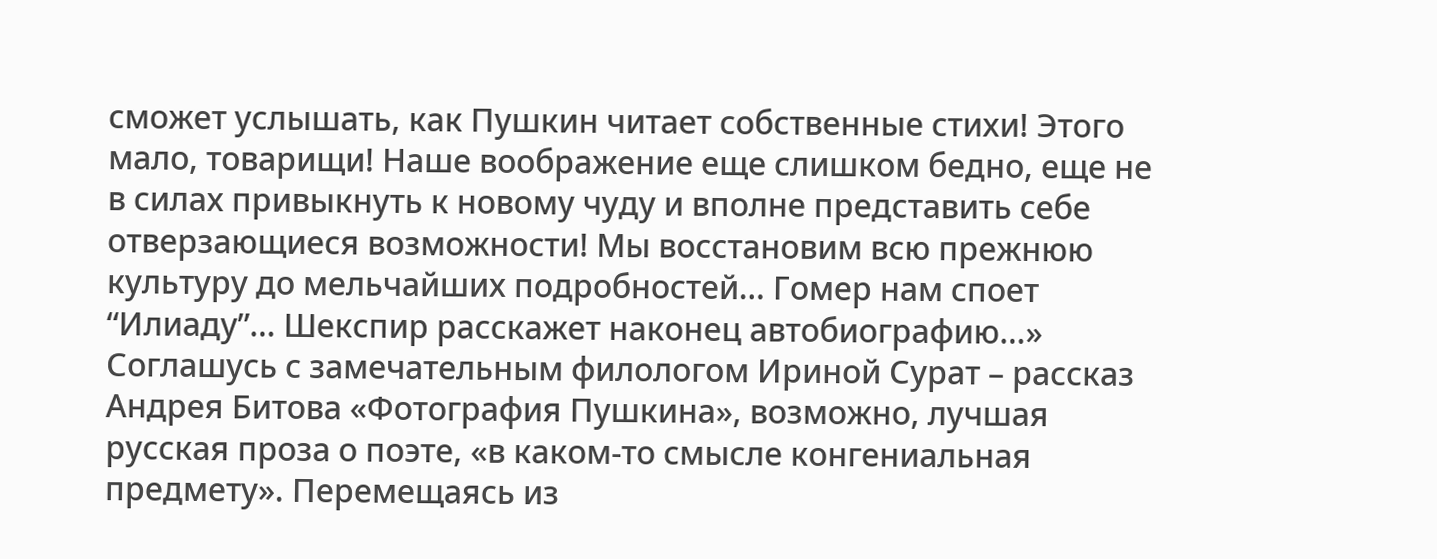сможет услышать, как Пушкин читает собственные стихи! Этого мало, товарищи! Наше воображение еще слишком бедно, еще не в силах привыкнуть к новому чуду и вполне представить себе отверзающиеся возможности! Мы восстановим всю прежнюю культуру до мельчайших подробностей… Гомер нам споет “Илиаду”… Шекспир расскажет наконец автобиографию…»
Соглашусь с замечательным филологом Ириной Сурат – рассказ Андрея Битова «Фотография Пушкина», возможно, лучшая русская проза о поэте, «в каком-то смысле конгениальная предмету». Перемещаясь из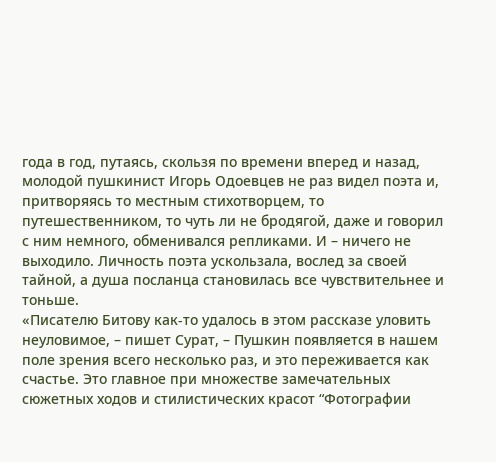года в год, путаясь, скользя по времени вперед и назад, молодой пушкинист Игорь Одоевцев не раз видел поэта и, притворяясь то местным стихотворцем, то путешественником, то чуть ли не бродягой, даже и говорил с ним немного, обменивался репликами. И – ничего не выходило. Личность поэта ускользала, вослед за своей тайной, а душа посланца становилась все чувствительнее и тоньше.
«Писателю Битову как-то удалось в этом рассказе уловить неуловимое, – пишет Сурат, – Пушкин появляется в нашем поле зрения всего несколько раз, и это переживается как счастье. Это главное при множестве замечательных сюжетных ходов и стилистических красот “Фотографии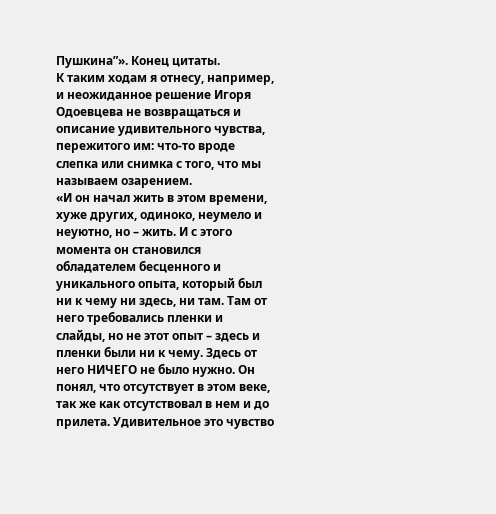Пушкина”». Конец цитаты.
К таким ходам я отнесу, например, и неожиданное решение Игоря Одоевцева не возвращаться и описание удивительного чувства, пережитого им: что-то вроде слепка или снимка с того, что мы называем озарением.
«И он начал жить в этом времени, хуже других, одиноко, неумело и неуютно, но – жить. И с этого момента он становился обладателем бесценного и уникального опыта, который был ни к чему ни здесь, ни там. Там от него требовались пленки и слайды, но не этот опыт – здесь и пленки были ни к чему. Здесь от него НИЧЕГО не было нужно. Он понял, что отсутствует в этом веке, так же как отсутствовал в нем и до прилета. Удивительное это чувство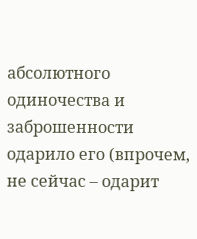абсолютного одиночества и заброшенности одарило его (впрочем, не сейчас – одарит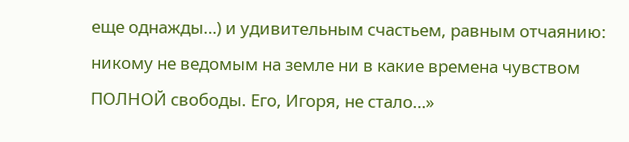еще однажды…) и удивительным счастьем, равным отчаянию: никому не ведомым на земле ни в какие времена чувством ПОЛНОЙ свободы. Его, Игоря, не стало…»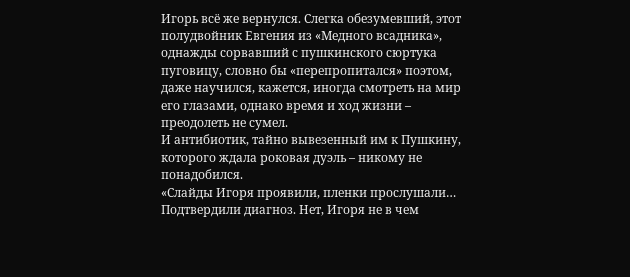Игорь всё же вернулся. Слегка обезумевший, этот полудвойник Евгения из «Медного всадника», однажды сорвавший с пушкинского сюртука пуговицу, словно бы «перепропитался» поэтом, даже научился, кажется, иногда смотреть на мир его глазами, однако время и ход жизни – преодолеть не сумел.
И антибиотик, тайно вывезенный им к Пушкину, которого ждала роковая дуэль – никому не понадобился.
«Слайды Игоря проявили, пленки прослушали… Подтвердили диагноз. Нет, Игоря не в чем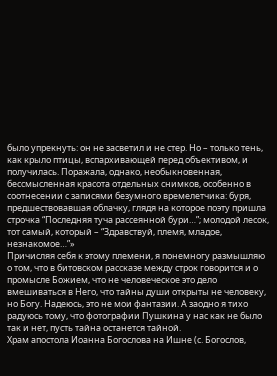было упрекнуть: он не засветил и не стер. Но – только тень, как крыло птицы, вспархивающей перед объективом, и получилась. Поражала, однако, необыкновенная, бессмысленная красота отдельных снимков, особенно в соотнесении с записями безумного времелетчика: буря, предшествовавшая облачку, глядя на которое поэту пришла строчка “Последняя туча рассеянной бури…”; молодой лесок, тот самый, который – “Здравствуй, племя, младое, незнакомое…”»
Причисляя себя к этому племени, я понемногу размышляю о том, что в битовском рассказе между строк говорится и о промысле Божием, что не человеческое это дело вмешиваться в Него, что тайны души открыты не человеку, но Богу. Надеюсь, это не мои фантазии. А заодно я тихо радуюсь тому, что фотографии Пушкина у нас как не было так и нет, пусть тайна останется тайной.
Храм апостола Иоанна Богослова на Ишне (с. Богослов,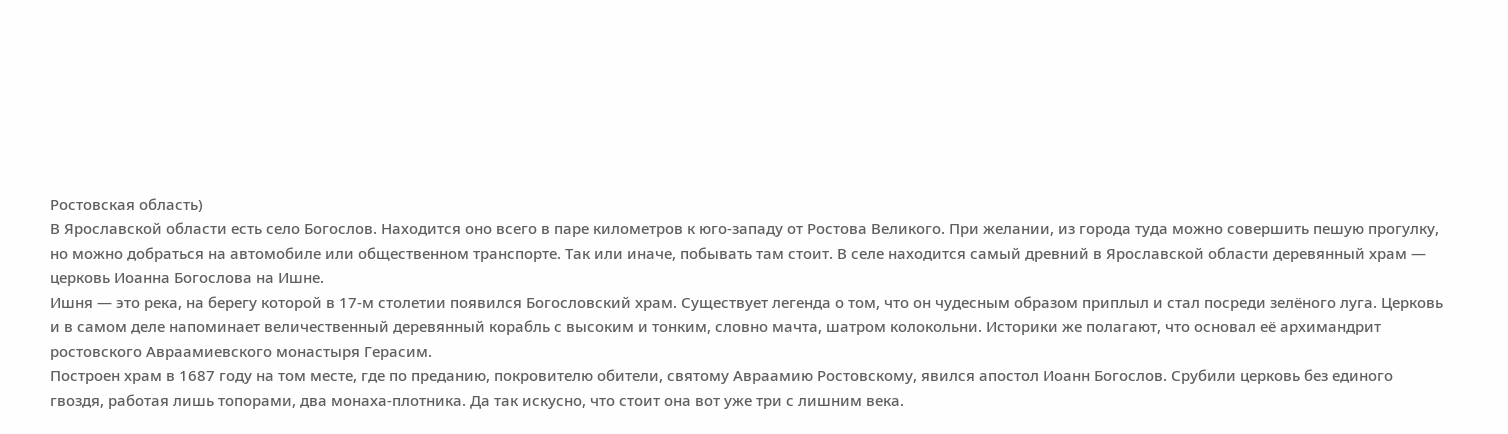Ростовская область)
В Ярославской области есть село Богослов. Находится оно всего в паре километров к юго-западу от Ростова Великого. При желании, из города туда можно совершить пешую прогулку, но можно добраться на автомобиле или общественном транспорте. Так или иначе, побывать там стоит. В селе находится самый древний в Ярославской области деревянный храм — церковь Иоанна Богослова на Ишне.
Ишня — это река, на берегу которой в 17-м столетии появился Богословский храм. Существует легенда о том, что он чудесным образом приплыл и стал посреди зелёного луга. Церковь и в самом деле напоминает величественный деревянный корабль с высоким и тонким, словно мачта, шатром колокольни. Историки же полагают, что основал её архимандрит ростовского Авраамиевского монастыря Герасим.
Построен храм в 1687 году на том месте, где по преданию, покровителю обители, святому Авраамию Ростовскому, явился апостол Иоанн Богослов. Срубили церковь без единого гвоздя, работая лишь топорами, два монаха-плотника. Да так искусно, что стоит она вот уже три с лишним века.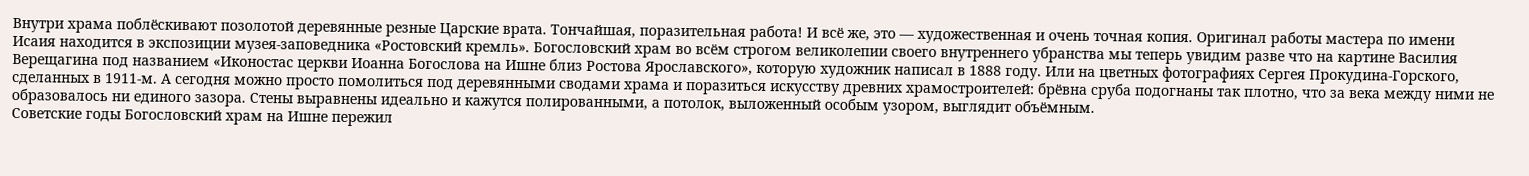Внутри храма поблёскивают позолотой деревянные резные Царские врата. Тончайшая, поразительная работа! И всё же, это — художественная и очень точная копия. Оригинал работы мастера по имени Исаия находится в экспозиции музея-заповедника «Ростовский кремль». Богословский храм во всём строгом великолепии своего внутреннего убранства мы теперь увидим разве что на картине Василия Верещагина под названием «Иконостас церкви Иоанна Богослова на Ишне близ Ростова Ярославского», которую художник написал в 1888 году. Или на цветных фотографиях Сергея Прокудина-Горского, сделанных в 1911-м. А сегодня можно просто помолиться под деревянными сводами храма и поразиться искусству древних храмостроителей: брёвна сруба подогнаны так плотно, что за века между ними не образовалось ни единого зазора. Стены выравнены идеально и кажутся полированными, а потолок, выложенный особым узором, выглядит объёмным.
Советские годы Богословский храм на Ишне пережил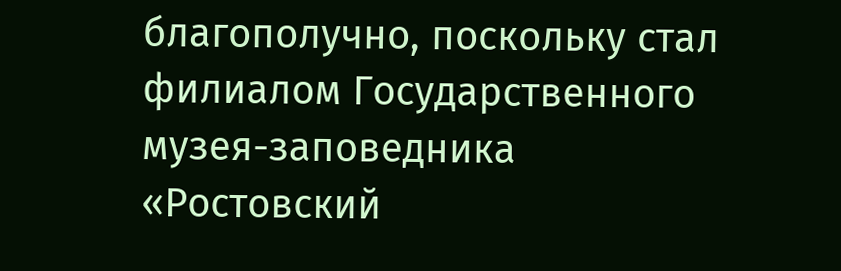благополучно, поскольку стал филиалом Государственного музея-заповедника «Ростовский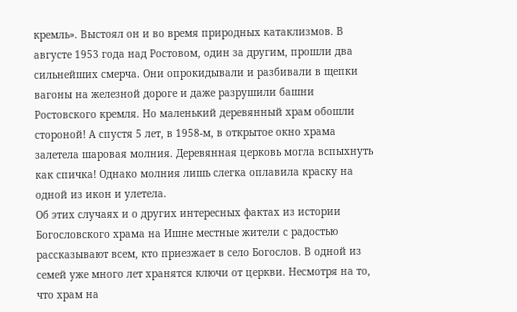кремль». Выстоял он и во время природных катаклизмов. В августе 1953 года над Ростовом, один за другим, прошли два сильнейших смерча. Они опрокидывали и разбивали в щепки вагоны на железной дороге и даже разрушили башни Ростовского кремля. Но маленький деревянный храм обошли стороной! А спустя 5 лет, в 1958-м, в открытое окно храма залетела шаровая молния. Деревянная церковь могла вспыхнуть как спичка! Однако молния лишь слегка оплавила краску на одной из икон и улетела.
Об этих случаях и о других интересных фактах из истории Богословского храма на Ишне местные жители с радостью рассказывают всем, кто приезжает в село Богослов. В одной из семей уже много лет хранятся ключи от церкви. Несмотря на то, что храм на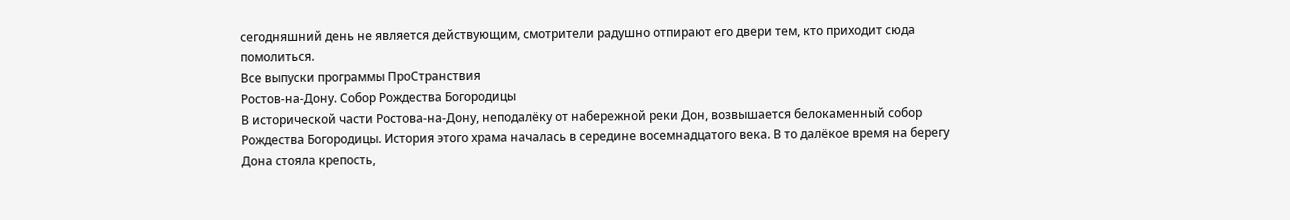сегодняшний день не является действующим, смотрители радушно отпирают его двери тем, кто приходит сюда помолиться.
Все выпуски программы ПроСтранствия
Ростов-на-Дону. Собор Рождества Богородицы
В исторической части Ростова-на-Дону, неподалёку от набережной реки Дон, возвышается белокаменный собор Рождества Богородицы. История этого храма началась в середине восемнадцатого века. В то далёкое время на берегу Дона стояла крепость,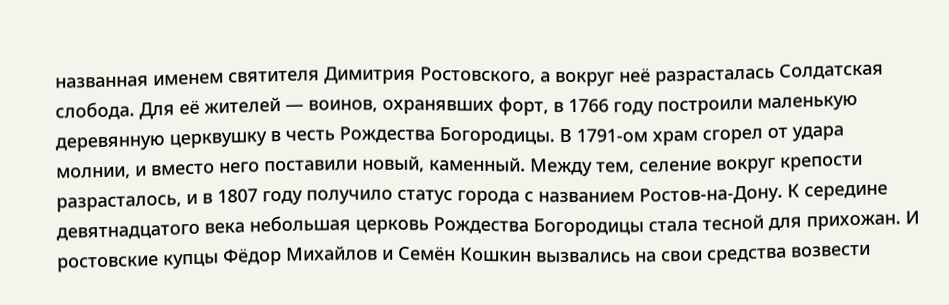названная именем святителя Димитрия Ростовского, а вокруг неё разрасталась Солдатская слобода. Для её жителей — воинов, охранявших форт, в 1766 году построили маленькую деревянную церквушку в честь Рождества Богородицы. В 1791-ом храм сгорел от удара молнии, и вместо него поставили новый, каменный. Между тем, селение вокруг крепости разрасталось, и в 1807 году получило статус города с названием Ростов-на-Дону. К середине девятнадцатого века небольшая церковь Рождества Богородицы стала тесной для прихожан. И ростовские купцы Фёдор Михайлов и Семён Кошкин вызвались на свои средства возвести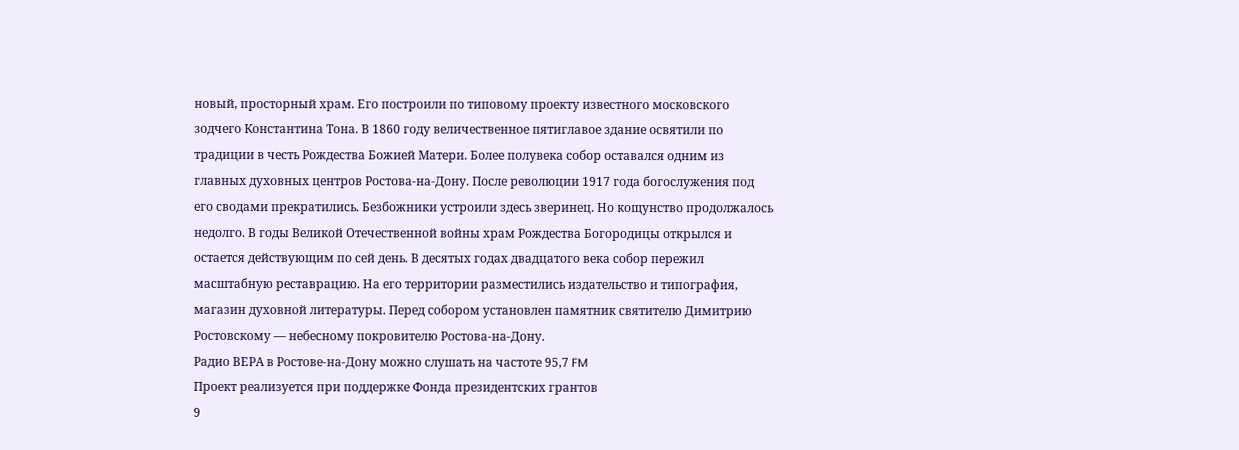новый, просторный храм. Его построили по типовому проекту известного московского зодчего Константина Тона. В 1860 году величественное пятиглавое здание освятили по традиции в честь Рождества Божией Матери. Более полувека собор оставался одним из главных духовных центров Ростова-на-Дону. После революции 1917 года богослужения под его сводами прекратились. Безбожники устроили здесь зверинец. Но кощунство продолжалось недолго. В годы Великой Отечественной войны храм Рождества Богородицы открылся и остается действующим по сей день. В десятых годах двадцатого века собор пережил масштабную реставрацию. На его территории разместились издательство и типография, магазин духовной литературы. Перед собором установлен памятник святителю Димитрию Ростовскому — небесному покровителю Ростова-на-Дону.
Радио ВЕРА в Ростове-на-Дону можно слушать на частоте 95,7 FM
Проект реализуется при поддержке Фонда президентских грантов
9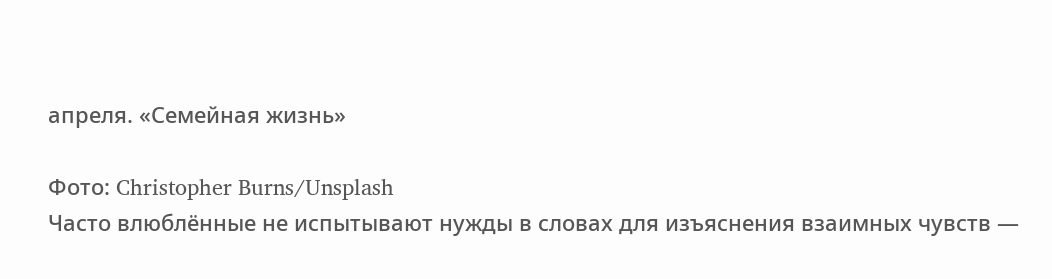апреля. «Семейная жизнь»

Фото: Christopher Burns/Unsplash
Часто влюблённые не испытывают нужды в словах для изъяснения взаимных чувств —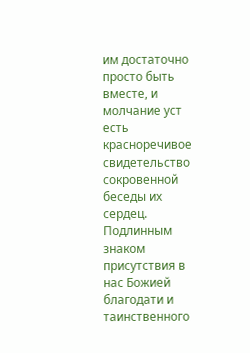им достаточно просто быть вместе, и молчание уст есть красноречивое свидетельство сокровенной беседы их сердец. Подлинным знаком присутствия в нас Божией благодати и таинственного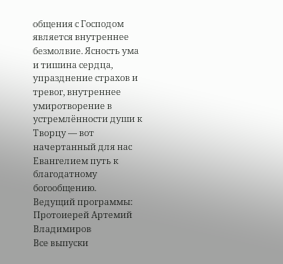общения с Господом является внутреннее безмолвие. Ясность ума и тишина сердца, упразднение страхов и тревог, внутреннее умиротворение в устремлённости души к Творцу — вот начертанный для нас Евангелием путь к благодатному богообщению.
Ведущий программы: Протоиерей Артемий Владимиров
Все выпуски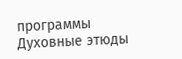программы Духовные этюды